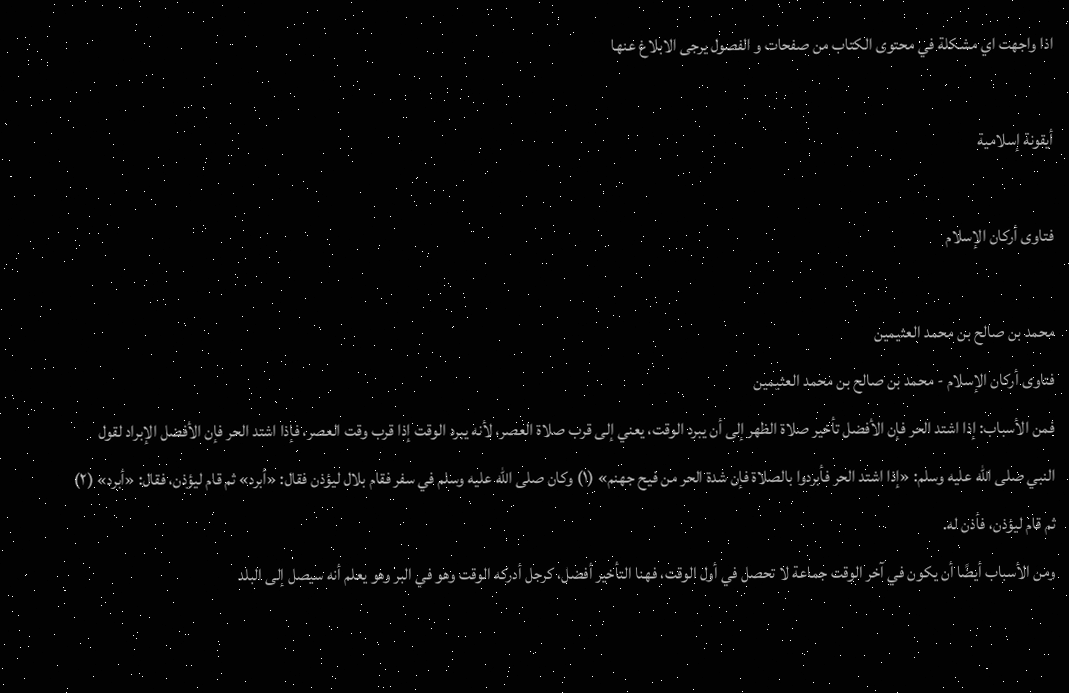اذا واجهت اي مشكلة في محتوى الكتاب من صفحات و الفصول يرجى الابلاغ عنها

أيقونة إسلامية

فتاوى أركان الإسلام

محمد بن صالح بن محمد العثيمين
فتاوى أركان الإسلام - محمد بن صالح بن محمد العثيمين
فمن الأسباب: إذا اشتد الحر فإن الأفضل تأخير صلاة الظهر إلى أن يبرد الوقت، يعني إلى قرب صلاة العصر، لأنه يبرد الوقت إذا قرب وقت العصر، فإذا اشتد الحر فإن الأفضل الإبراد لقول النبي صلى الله عليه وسلم: «إذا اشتد الحر فأبردوا بالصلاة فإن شدة الحر من فيح جهنم» (١) وكان صلى الله عليه وسلم في سفر فقام بلال ليؤذن فقال: «أبرد» ثم قام ليؤذن، فقال: «أبرد» (٢) ثم قام ليؤذن، فأذن له.
ومن الأسباب أيضًا أن يكون في آخر الوقت جماعة لا تحصل في أول الوقت، فهنا التأخير أفضل، كرجل أدركه الوقت وهو في البر وهو يعلم أنه سيصل إلى البلد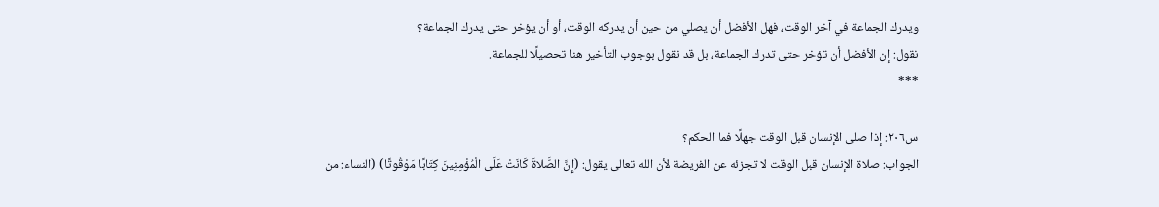ويدرك الجماعة في آخر الوقت، فهل الأفضل أن يصلي من حين أن يدركه الوقت، أو أن يؤخر حتى يدرك الجماعة؟
نقول: إن الأفضل أن تؤخر حتى تدرك الجماعة، بل قد نقول بوجوب التأخير هنا تحصيلًا للجماعة.
***

س٢٠٦: إذا صلى الإنسان قبل الوقت جهلًا فما الحكم؟
الجواب: صلاة الإنسان قبل الوقت لا تجزئه عن الفريضة لأن الله تعالى يقول: (إِنَّ الصَّلاةَ كَانَتْ عَلَى الْمُؤْمِنِينَ كِتَابًا مَوْقُوتًا) (النساء: من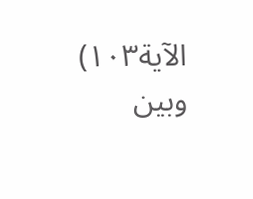الآية١٠٣) وبين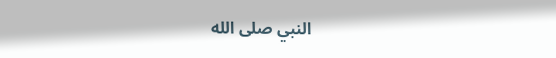النبي صلى الله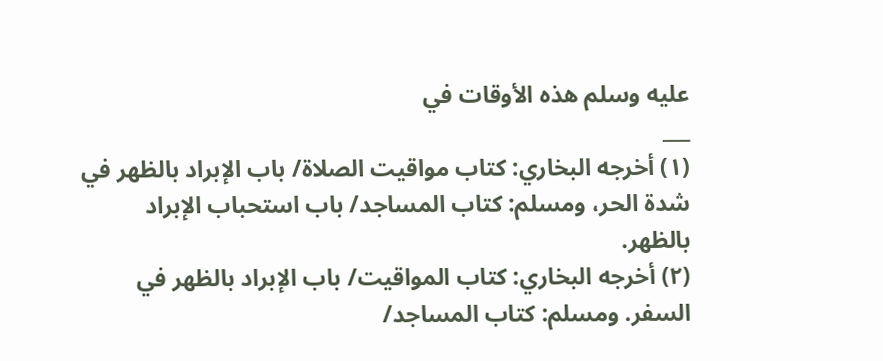عليه وسلم هذه الأوقات في
___
(١) أخرجه البخاري: كتاب مواقيت الصلاة/ باب الإبراد بالظهر في شدة الحر، ومسلم: كتاب المساجد/ باب استحباب الإبراد بالظهر.
(٢) أخرجه البخاري: كتاب المواقيت/ باب الإبراد بالظهر في السفر. ومسلم: كتاب المساجد/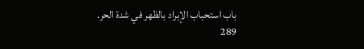باب استحباب الإبراد بالظهر في شدة الحر.
289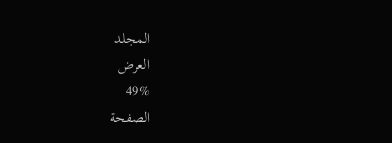المجلد
العرض
49%
الصفحة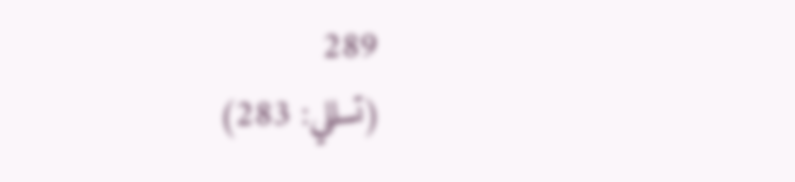289
(تسللي: 283)